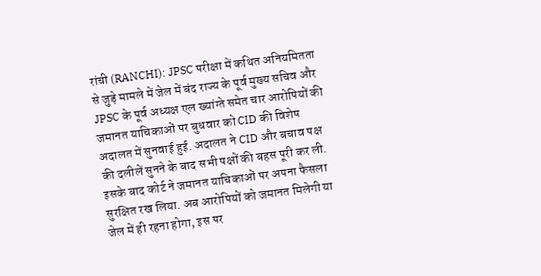रांची (RANCHI): JPSC परीक्षा में कथित अनियमितता से जुड़े मामले में जेल में बंद राज्य के पूर्व मुख्य सचिव और JPSC के पूर्व अध्यक्ष एल ख्यांग्ते समेत चार आरोपियों की जमानत याचिकाओं पर बुधवार को CID की विशेष अदालत में सुनवाई हुई. अदालत ने CID और बचाव पक्ष की दलीलें सुनने के बाद सभी पक्षों की बहस पूरी कर ली. इसके बाद कोर्ट ने जमानत याचिकाओं पर अपना फैसला सुरक्षित रख लिया. अब आरोपियों को जमानत मिलेगी या जेल में ही रहना होगा, इस पर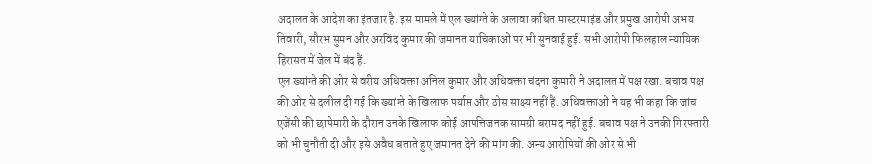अदालत के आदेश का इंतजार है. इस मामले में एल ख्यांग्ते के अलावा कथित मास्टरमाइंड और प्रमुख आरोपी अभय तिवारी, सौरभ सुमन और अरविंद कुमार की जमानत याचिकाओं पर भी सुनवाई हुई. सभी आरोपी फिलहाल न्यायिक हिरासत में जेल में बंद हैं.
एल ख्यांग्ते की ओर से वरीय अधिवक्ता अनिल कुमार और अधिवक्ता चंदना कुमारी ने अदालत में पक्ष रखा. बचाव पक्ष की ओर से दलील दी गई कि ख्यांग्ते के खिलाफ पर्याप्त और ठोस साक्ष्य नहीं हैं. अधिवक्ताओं ने यह भी कहा कि जांच एजेंसी की छापेमारी के दौरान उनके खिलाफ कोई आपत्तिजनक सामग्री बरामद नहीं हुई. बचाव पक्ष ने उनकी गिरफ्तारी को भी चुनौती दी और इसे अवैध बताते हुए जमानत देने की मांग की. अन्य आरोपियों की ओर से भी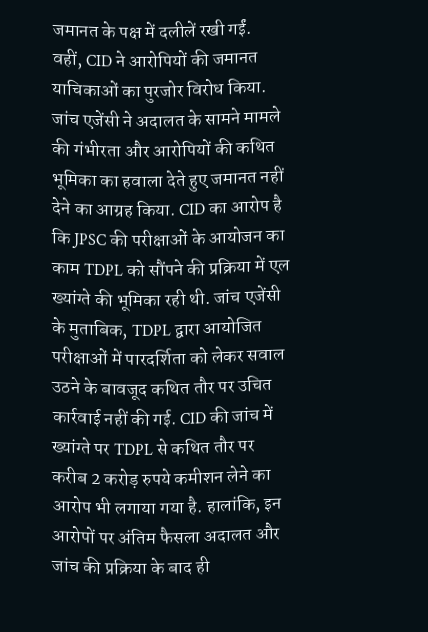जमानत के पक्ष में दलीलें रखी गईं.
वहीं, CID ने आरोपियों की जमानत याचिकाओं का पुरजोर विरोध किया. जांच एजेंसी ने अदालत के सामने मामले की गंभीरता और आरोपियों की कथित भूमिका का हवाला देते हुए जमानत नहीं देने का आग्रह किया. CID का आरोप है कि JPSC की परीक्षाओं के आयोजन का काम TDPL को सौंपने की प्रक्रिया में एल ख्यांग्ते की भूमिका रही थी. जांच एजेंसी के मुताबिक, TDPL द्वारा आयोजित परीक्षाओं में पारदर्शिता को लेकर सवाल उठने के बावजूद कथित तौर पर उचित कार्रवाई नहीं की गई. CID की जांच में ख्यांग्ते पर TDPL से कथित तौर पर करीब 2 करोड़ रुपये कमीशन लेने का आरोप भी लगाया गया है. हालांकि, इन आरोपों पर अंतिम फैसला अदालत और जांच की प्रक्रिया के बाद ही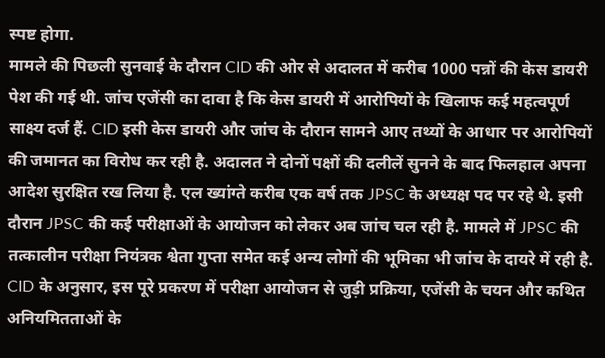स्पष्ट होगा.
मामले की पिछली सुनवाई के दौरान CID की ओर से अदालत में करीब 1000 पन्नों की केस डायरी पेश की गई थी. जांच एजेंसी का दावा है कि केस डायरी में आरोपियों के खिलाफ कई महत्वपूर्ण साक्ष्य दर्ज हैं. CID इसी केस डायरी और जांच के दौरान सामने आए तथ्यों के आधार पर आरोपियों की जमानत का विरोध कर रही है. अदालत ने दोनों पक्षों की दलीलें सुनने के बाद फिलहाल अपना आदेश सुरक्षित रख लिया है. एल ख्यांग्ते करीब एक वर्ष तक JPSC के अध्यक्ष पद पर रहे थे. इसी दौरान JPSC की कई परीक्षाओं के आयोजन को लेकर अब जांच चल रही है. मामले में JPSC की तत्कालीन परीक्षा नियंत्रक श्वेता गुप्ता समेत कई अन्य लोगों की भूमिका भी जांच के दायरे में रही है. CID के अनुसार, इस पूरे प्रकरण में परीक्षा आयोजन से जुड़ी प्रक्रिया, एजेंसी के चयन और कथित अनियमितताओं के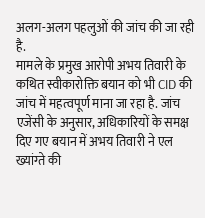अलग-अलग पहलुओं की जांच की जा रही है.
मामले के प्रमुख आरोपी अभय तिवारी के कथित स्वीकारोक्ति बयान को भी CID की जांच में महत्वपूर्ण माना जा रहा है. जांच एजेंसी के अनुसार, अधिकारियों के समक्ष दिए गए बयान में अभय तिवारी ने एल ख्यांग्ते की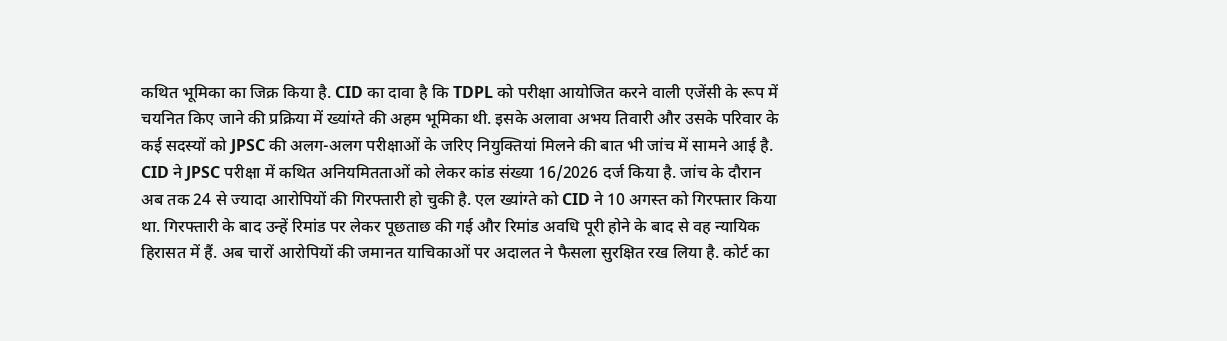कथित भूमिका का जिक्र किया है. CID का दावा है कि TDPL को परीक्षा आयोजित करने वाली एजेंसी के रूप में चयनित किए जाने की प्रक्रिया में ख्यांग्ते की अहम भूमिका थी. इसके अलावा अभय तिवारी और उसके परिवार के कई सदस्यों को JPSC की अलग-अलग परीक्षाओं के जरिए नियुक्तियां मिलने की बात भी जांच में सामने आई है.
CID ने JPSC परीक्षा में कथित अनियमितताओं को लेकर कांड संख्या 16/2026 दर्ज किया है. जांच के दौरान अब तक 24 से ज्यादा आरोपियों की गिरफ्तारी हो चुकी है. एल ख्यांग्ते को CID ने 10 अगस्त को गिरफ्तार किया था. गिरफ्तारी के बाद उन्हें रिमांड पर लेकर पूछताछ की गई और रिमांड अवधि पूरी होने के बाद से वह न्यायिक हिरासत में हैं. अब चारों आरोपियों की जमानत याचिकाओं पर अदालत ने फैसला सुरक्षित रख लिया है. कोर्ट का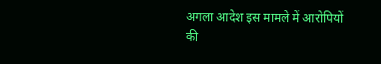अगला आदेश इस मामले में आरोपियों की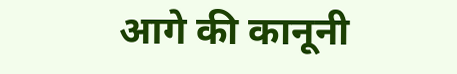आगे की कानूनी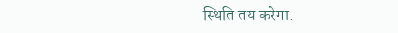स्थिति तय करेगा.